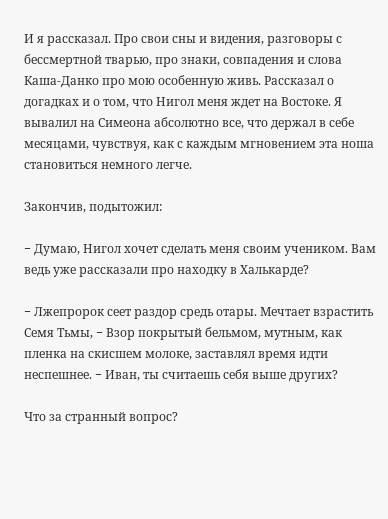И я рассказал. Про свои сны и видения, разговоры с бессмертной тварью, про знаки, совпадения и слова Каша-Данко про мою особенную живь. Рассказал о догадках и о том, что Нигол меня ждет на Востоке. Я вывалил на Симеона абсолютно все, что держал в себе месяцами, чувствуя, как с каждым мгновением эта ноша становиться немного легче.

Закончив, подытожил:

− Думаю, Нигол хочет сделать меня своим учеником. Вам ведь уже рассказали про находку в Халькарде?

− Лжепророк сеет раздор средь отары. Мечтает взрастить Семя Тьмы, − Взор покрытый бельмом, мутным, как пленка на скисшем молоке, заставлял время идти неспешнее. − Иван, ты считаешь себя выше других?

Что за странный вопрос?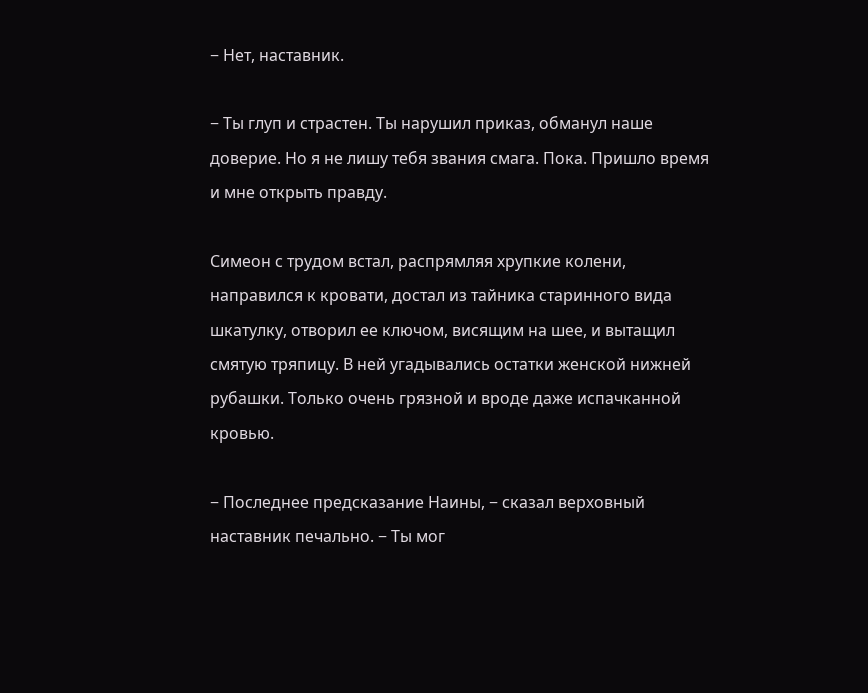− Нет, наставник.

− Ты глуп и страстен. Ты нарушил приказ, обманул наше доверие. Но я не лишу тебя звания смага. Пока. Пришло время и мне открыть правду.

Симеон с трудом встал, распрямляя хрупкие колени, направился к кровати, достал из тайника старинного вида шкатулку, отворил ее ключом, висящим на шее, и вытащил смятую тряпицу. В ней угадывались остатки женской нижней рубашки. Только очень грязной и вроде даже испачканной кровью.

− Последнее предсказание Наины, − сказал верховный наставник печально. − Ты мог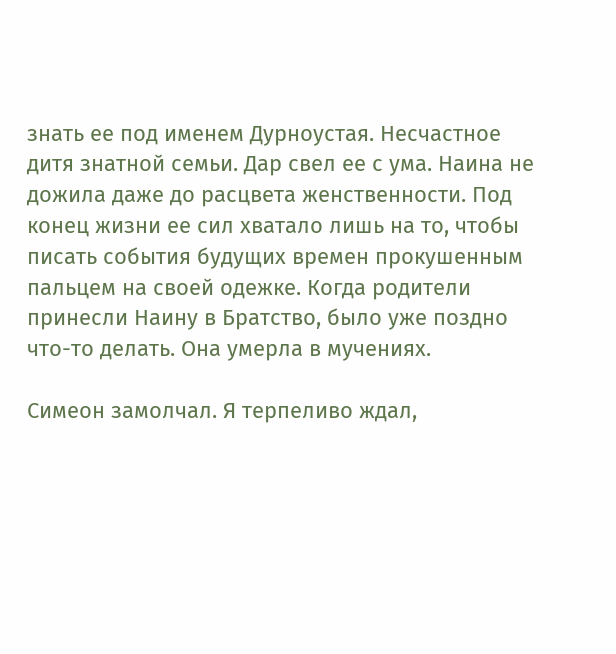знать ее под именем Дурноустая. Несчастное дитя знатной семьи. Дар свел ее с ума. Наина не дожила даже до расцвета женственности. Под конец жизни ее сил хватало лишь на то, чтобы писать события будущих времен прокушенным пальцем на своей одежке. Когда родители принесли Наину в Братство, было уже поздно что-то делать. Она умерла в мучениях.

Симеон замолчал. Я терпеливо ждал,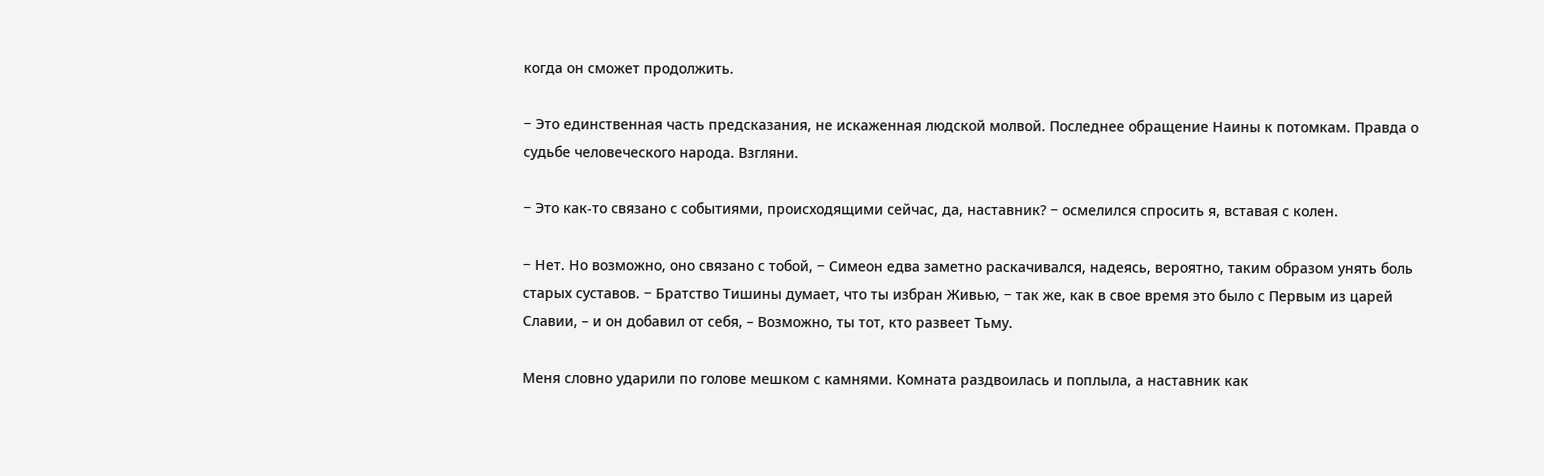когда он сможет продолжить.

− Это единственная часть предсказания, не искаженная людской молвой. Последнее обращение Наины к потомкам. Правда о судьбе человеческого народа. Взгляни.

− Это как-то связано с событиями, происходящими сейчас, да, наставник? − осмелился спросить я, вставая с колен.

− Нет. Но возможно, оно связано с тобой, − Симеон едва заметно раскачивался, надеясь, вероятно, таким образом унять боль старых суставов. − Братство Тишины думает, что ты избран Живью, − так же, как в свое время это было с Первым из царей Славии, – и он добавил от себя, – Возможно, ты тот, кто развеет Тьму.

Меня словно ударили по голове мешком с камнями. Комната раздвоилась и поплыла, а наставник как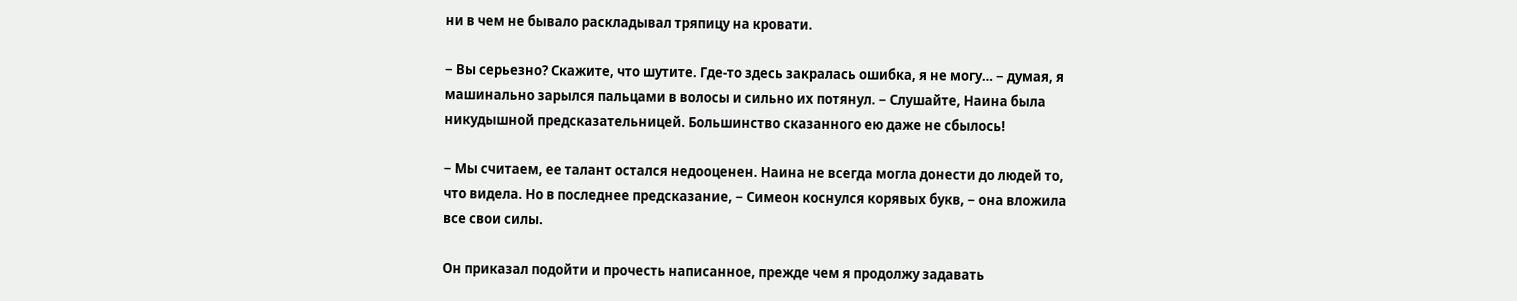ни в чем не бывало раскладывал тряпицу на кровати.

− Вы серьезно? Скажите, что шутите. Где-то здесь закралась ошибка, я не могу… − думая, я машинально зарылся пальцами в волосы и сильно их потянул. − Слушайте, Наина была никудышной предсказательницей. Большинство сказанного ею даже не сбылось!

− Мы считаем, ее талант остался недооценен. Наина не всегда могла донести до людей то, что видела. Но в последнее предсказание, − Симеон коснулся корявых букв, − она вложила все свои силы.

Он приказал подойти и прочесть написанное, прежде чем я продолжу задавать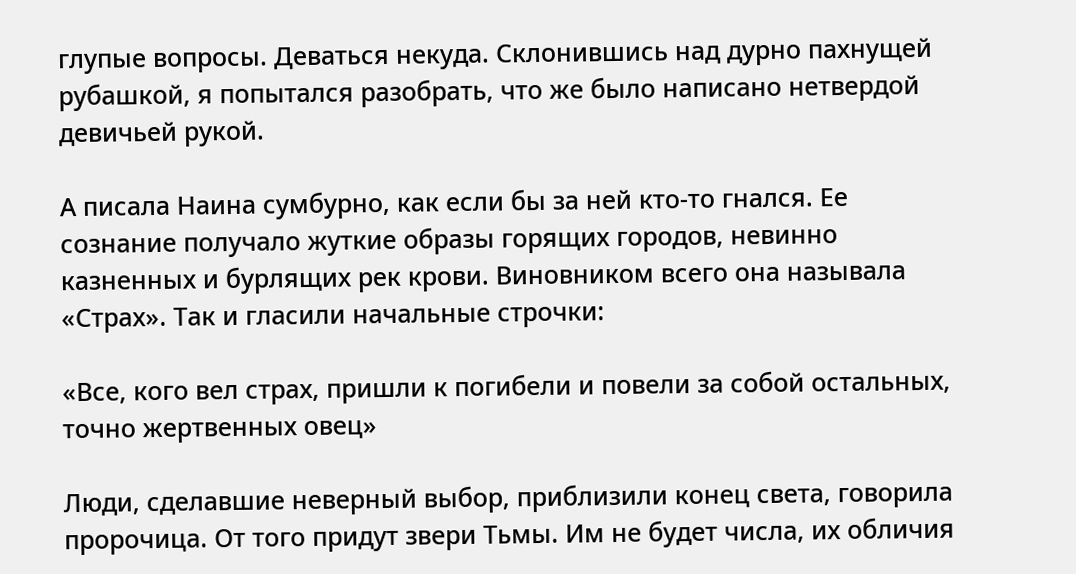глупые вопросы. Деваться некуда. Склонившись над дурно пахнущей рубашкой, я попытался разобрать, что же было написано нетвердой девичьей рукой.

А писала Наина сумбурно, как если бы за ней кто-то гнался. Ее сознание получало жуткие образы горящих городов, невинно казненных и бурлящих рек крови. Виновником всего она называла «Страх». Так и гласили начальные строчки:

«Все, кого вел страх, пришли к погибели и повели за собой остальных, точно жертвенных овец»

Люди, сделавшие неверный выбор, приблизили конец света, говорила пророчица. От того придут звери Тьмы. Им не будет числа, их обличия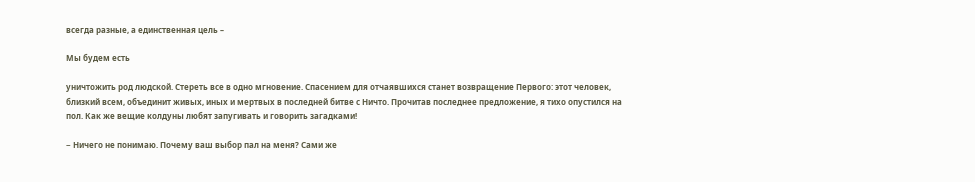всегда разные, а единственная цель –

Мы будем есть

уничтожить род людской. Стереть все в одно мгновение. Спасением для отчаявшихся станет возвращение Первого: этот человек, близкий всем, объединит живых, иных и мертвых в последней битве с Ничто. Прочитав последнее предложение, я тихо опустился на пол. Как же вещие колдуны любят запугивать и говорить загадками!

− Ничего не понимаю. Почему ваш выбор пал на меня? Сами же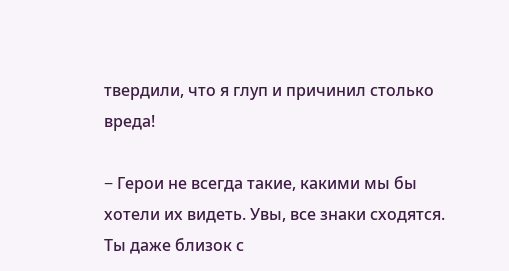твердили, что я глуп и причинил столько вреда!

− Герои не всегда такие, какими мы бы хотели их видеть. Увы, все знаки сходятся. Ты даже близок с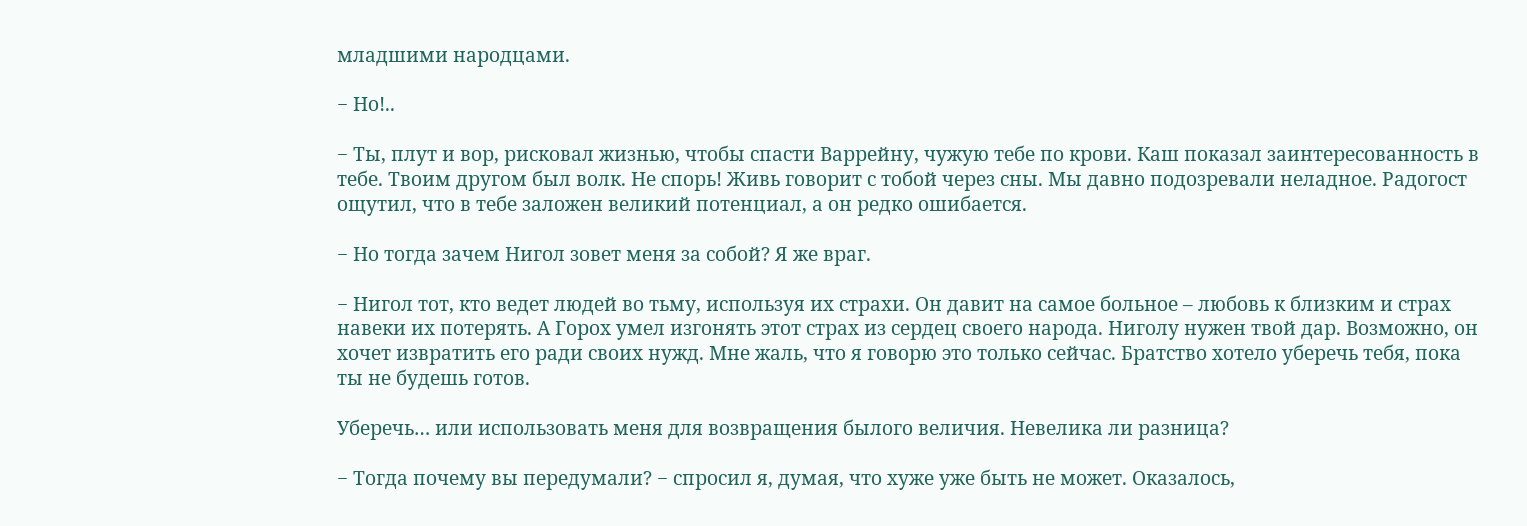младшими народцами.

− Но!..

− Ты, плут и вор, рисковал жизнью, чтобы спасти Варрейну, чужую тебе по крови. Каш показал заинтересованность в тебе. Твоим другом был волк. Не спорь! Живь говорит с тобой через сны. Мы давно подозревали неладное. Радогост ощутил, что в тебе заложен великий потенциал, а он редко ошибается.

− Но тогда зачем Нигол зовет меня за собой? Я же враг.

− Нигол тот, кто ведет людей во тьму, используя их страхи. Он давит на самое больное – любовь к близким и страх навеки их потерять. А Горох умел изгонять этот страх из сердец своего народа. Ниголу нужен твой дар. Возможно, он хочет извратить его ради своих нужд. Мне жаль, что я говорю это только сейчас. Братство хотело уберечь тебя, пока ты не будешь готов.

Уберечь… или использовать меня для возвращения былого величия. Невелика ли разница?

− Тогда почему вы передумали? − спросил я, думая, что хуже уже быть не может. Оказалось,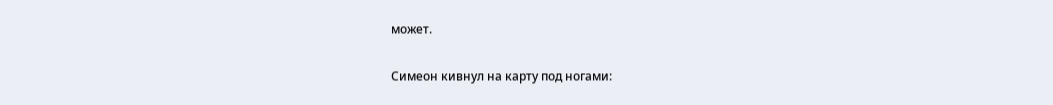может.

Симеон кивнул на карту под ногами: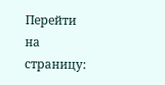Перейти на страницу: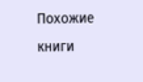Похожие книги